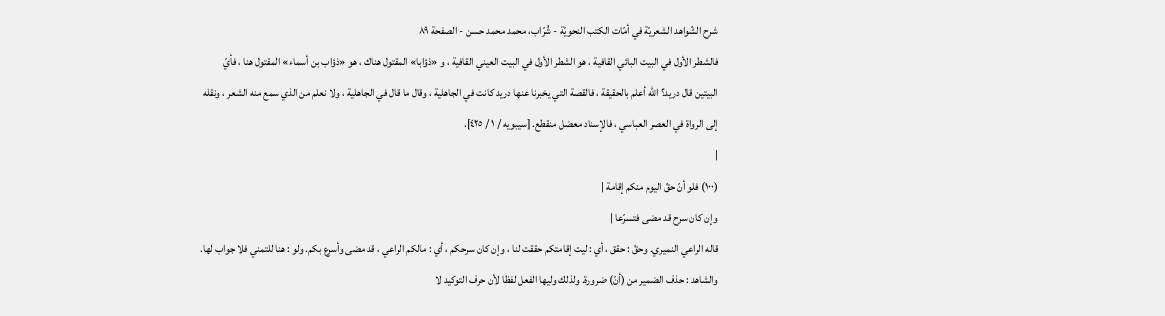شرح الشّواهد الشعريّة في أمّات الكتب النحويّة - شُرّاب، محمد محمد حسن - الصفحة ٨٩
فالشطر الأول في البيت البائي القافية ، هو الشطر الأول في البيت العيني القافية ، و «ذؤابا» المقتول هناك ، هو «ذؤاب بن أسماء» المقتول هنا ، فأيّ البيتين قال دريد؟ الله أعلم بالحقيقة ، فالقصة التي يخبرنا عنها دريد كانت في الجاهلية ، وقال ما قال في الجاهلية ، ولا نعلم من الذي سمع منه الشعر ، ونقله إلى الرواة في العصر العباسي ، فالإسناد معضل منقطع. [سيبويه / ١ / ٤٢٥].
|
(١٠٠) فلو أنّ حقّ اليوم منكم إقامة |
وإن كان سرح قد مضى فتسرّعا |
قاله الراعي النميري. وحقّ : حقق ، أي : ليت إقامتكم حققت لنا ، وإن كان سرحكم ، أي : مالكم الراعي ، قد مضى وأسرع بكم. ولو : هنا للتمني فلا جواب لها.
والشاهد : حذف الضمير من (أنّ) ضرورة. ولذلك وليها الفعل لفظا لأن حرف التوكيد لا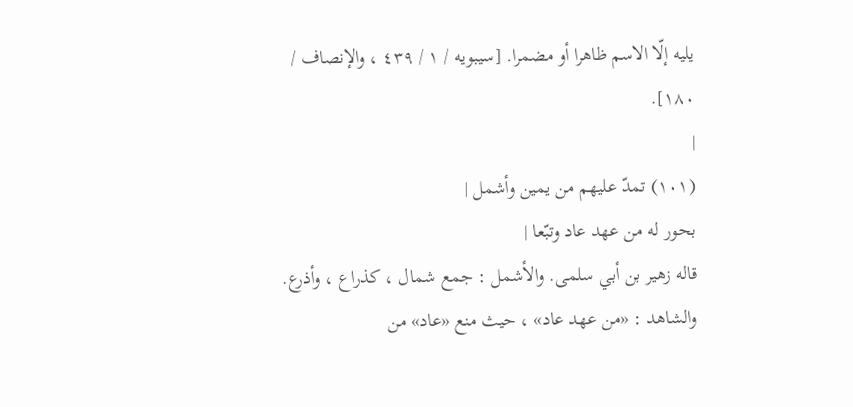يليه إلّا الاسم ظاهرا أو مضمرا. [سيبويه / ١ / ٤٣٩ ، والإنصاف / ١٨٠].
|
(١٠١) تمدّ عليهم من يمين وأشمل |
بحور له من عهد عاد وتبّعا |
قاله زهير بن أبي سلمى. والأشمل : جمع شمال ، كذراع ، وأذرع.
والشاهد : «من عهد عاد» ، حيث منع «عاد» من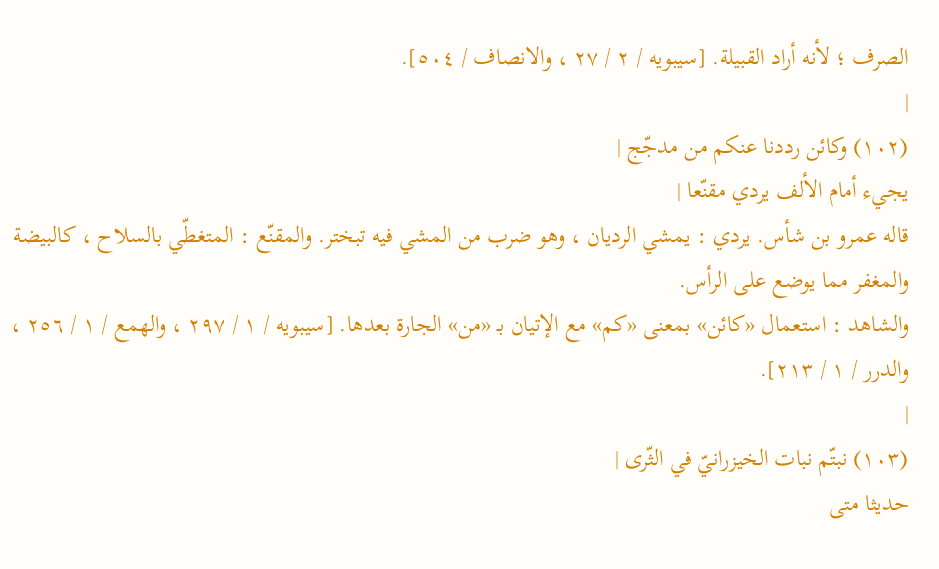الصرف ؛ لأنه أراد القبيلة. [سيبويه / ٢ / ٢٧ ، والانصاف / ٥٠٤].
|
(١٠٢) وكائن رددنا عنكم من مدجّج |
يجيء أمام الألف يردي مقنّعا |
قاله عمرو بن شأس. يردي : يمشي الرديان ، وهو ضرب من المشي فيه تبختر. والمقنّع : المتغطّي بالسلاح ، كالبيضة والمغفر مما يوضع على الرأس.
والشاهد : استعمال «كائن» بمعنى «كم» مع الإتيان بـ «من» الجارة بعدها. [سيبويه / ١ / ٢٩٧ ، والهمع / ١ / ٢٥٦ ، والدرر / ١ / ٢١٣].
|
(١٠٣) نبتّم نبات الخيزرانيّ في الثّرى |
حديثا متى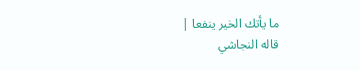ما يأتك الخير ينفعا |
قاله النجاشي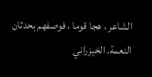الشاعر ، هجا قوما ، فوصفهم بحدثان النعمة. الخيزراني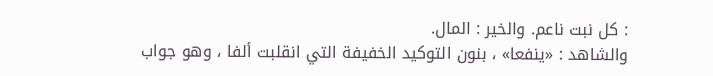: كل نبت ناعم. والخير : المال.
والشاهد : «ينفعا» ، بنون التوكيد الخفيفة التي انقلبت ألفا ، وهو جواب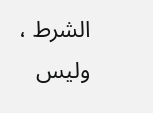الشرط ، وليس